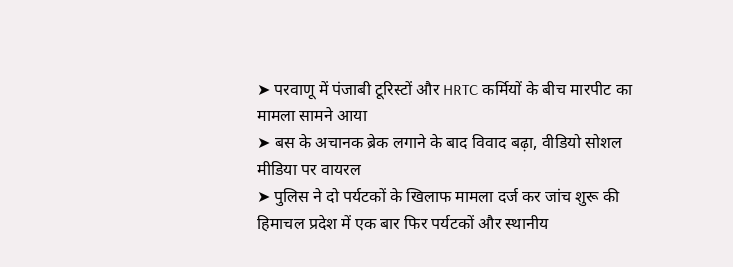➤ परवाणू में पंजाबी टूरिस्टों और HRTC कर्मियों के बीच मारपीट का मामला सामने आया
➤ बस के अचानक ब्रेक लगाने के बाद विवाद बढ़ा, वीडियो सोशल मीडिया पर वायरल
➤ पुलिस ने दो पर्यटकों के खिलाफ मामला दर्ज कर जांच शुरू की
हिमाचल प्रदेश में एक बार फिर पर्यटकों और स्थानीय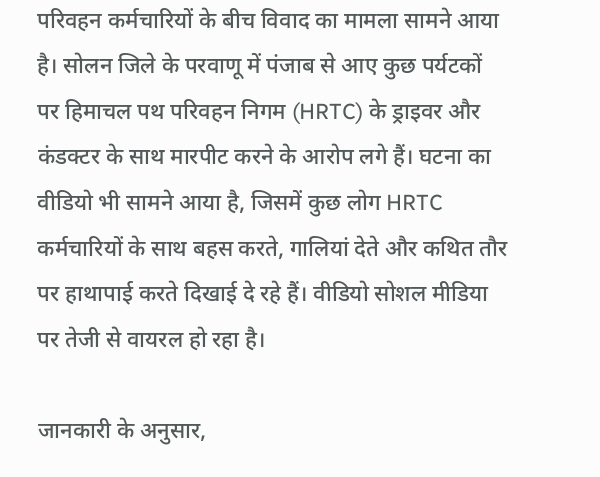परिवहन कर्मचारियों के बीच विवाद का मामला सामने आया है। सोलन जिले के परवाणू में पंजाब से आए कुछ पर्यटकों पर हिमाचल पथ परिवहन निगम (HRTC) के ड्राइवर और कंडक्टर के साथ मारपीट करने के आरोप लगे हैं। घटना का वीडियो भी सामने आया है, जिसमें कुछ लोग HRTC कर्मचारियों के साथ बहस करते, गालियां देते और कथित तौर पर हाथापाई करते दिखाई दे रहे हैं। वीडियो सोशल मीडिया पर तेजी से वायरल हो रहा है।

जानकारी के अनुसार,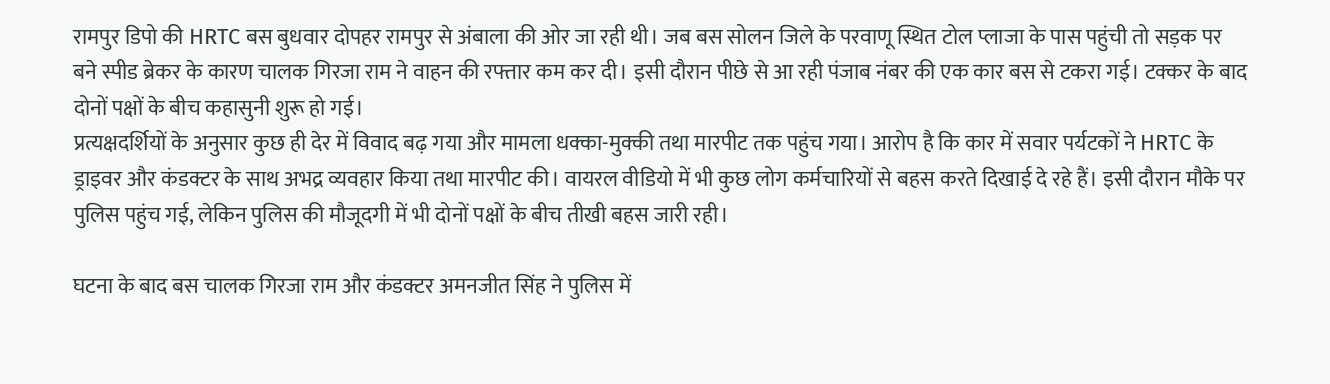रामपुर डिपो की HRTC बस बुधवार दोपहर रामपुर से अंबाला की ओर जा रही थी। जब बस सोलन जिले के परवाणू स्थित टोल प्लाजा के पास पहुंची तो सड़क पर बने स्पीड ब्रेकर के कारण चालक गिरजा राम ने वाहन की रफ्तार कम कर दी। इसी दौरान पीछे से आ रही पंजाब नंबर की एक कार बस से टकरा गई। टक्कर के बाद दोनों पक्षों के बीच कहासुनी शुरू हो गई।
प्रत्यक्षदर्शियों के अनुसार कुछ ही देर में विवाद बढ़ गया और मामला धक्का-मुक्की तथा मारपीट तक पहुंच गया। आरोप है कि कार में सवार पर्यटकों ने HRTC के ड्राइवर और कंडक्टर के साथ अभद्र व्यवहार किया तथा मारपीट की। वायरल वीडियो में भी कुछ लोग कर्मचारियों से बहस करते दिखाई दे रहे हैं। इसी दौरान मौके पर पुलिस पहुंच गई, लेकिन पुलिस की मौजूदगी में भी दोनों पक्षों के बीच तीखी बहस जारी रही।

घटना के बाद बस चालक गिरजा राम और कंडक्टर अमनजीत सिंह ने पुलिस में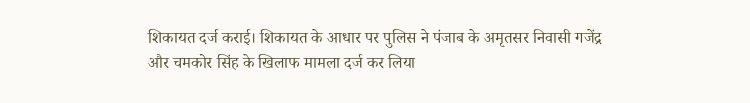शिकायत दर्ज कराई। शिकायत के आधार पर पुलिस ने पंजाब के अमृतसर निवासी गजेंद्र और चमकोर सिंह के खिलाफ मामला दर्ज कर लिया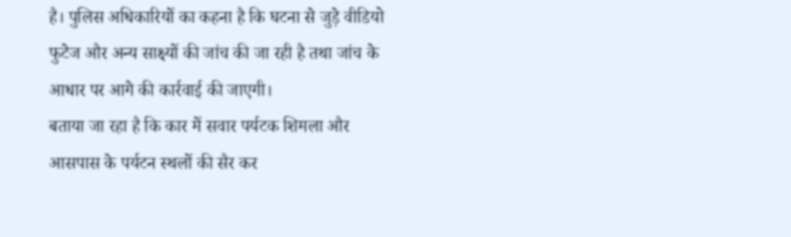है। पुलिस अधिकारियों का कहना है कि घटना से जुड़े वीडियो फुटेज और अन्य साक्ष्यों की जांच की जा रही है तथा जांच के आधार पर आगे की कार्रवाई की जाएगी।
बताया जा रहा है कि कार में सवार पर्यटक शिमला और आसपास के पर्यटन स्थलों की सैर कर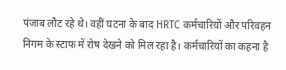पंजाब लौट रहे थे। वहीं घटना के बाद HRTC कर्मचारियों और परिवहन निगम के स्टाफ में रोष देखने को मिल रहा है। कर्मचारियों का कहना है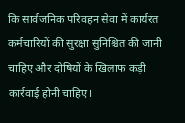कि सार्वजनिक परिवहन सेवा में कार्यरत कर्मचारियों की सुरक्षा सुनिश्चित की जानी चाहिए और दोषियों के खिलाफ कड़ी कार्रवाई होनी चाहिए।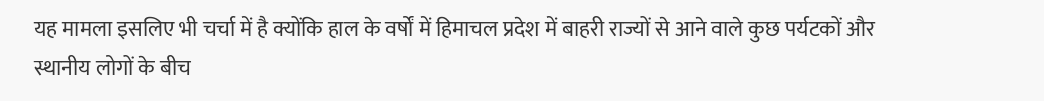यह मामला इसलिए भी चर्चा में है क्योंकि हाल के वर्षों में हिमाचल प्रदेश में बाहरी राज्यों से आने वाले कुछ पर्यटकों और स्थानीय लोगों के बीच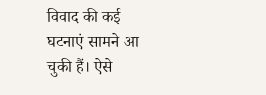विवाद की कई घटनाएं सामने आ चुकी हैं। ऐसे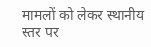मामलों को लेकर स्थानीय स्तर पर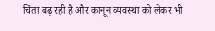चिंता बढ़ रही है और कानून व्यवस्था को लेकर भी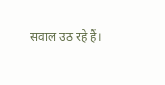सवाल उठ रहे हैं।